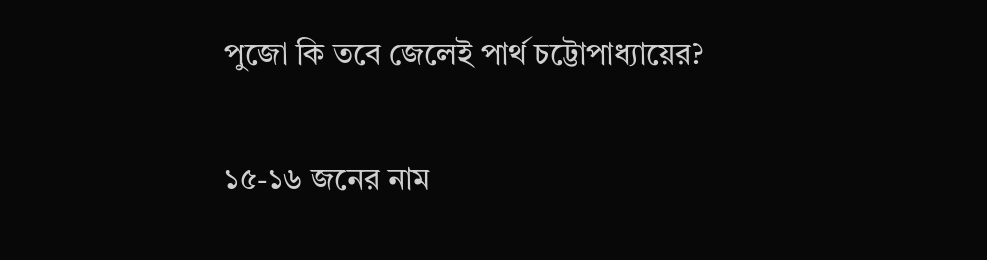পুজো কি তবে জেলেই পার্থ চট্টোপাধ্যায়ের?

১৫-১৬ জনের নাম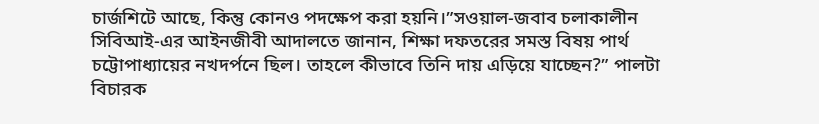চার্জশিটে আছে, কিন্তু কোনও পদক্ষেপ করা হয়নি।”সওয়াল-জবাব চলাকালীন সিবিআই-এর আইনজীবী আদালতে জানান, শিক্ষা দফতরের সমস্ত বিষয় পার্থ চট্টোপাধ্যায়ের নখদর্পনে ছিল। তাহলে কীভাবে তিনি দায় এড়িয়ে যাচ্ছেন?” পালটা বিচারক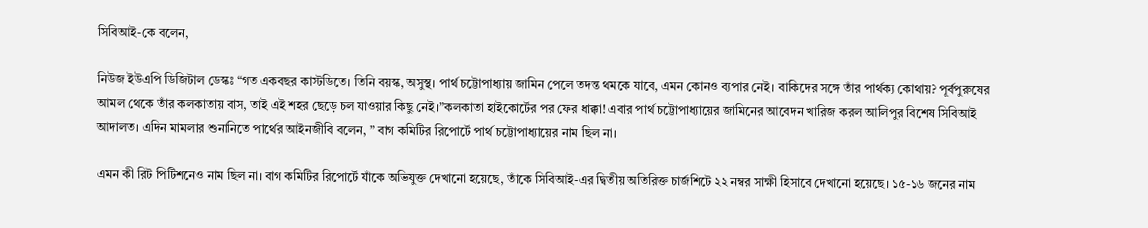সিবিআই-কে বলেন,

নিউজ ইউএপি ডিজিটাল ডেস্কঃ “গত একবছর কাস্টডিতে। তিনি বয়স্ক, অসুস্থ। পার্থ চট্টোপাধ্যায় জামিন পেলে তদন্ত থমকে যাবে, এমন কোনও ব্যপার নেই। বাকিদের সঙ্গে তাঁর পার্থক্য কোথায়? পূর্বপুরুষের আমল থেকে তাঁর কলকাতায় বাস, তাই এই শহর ছেড়ে চল যাওয়ার কিছু নেই।”কলকাতা হাইকোর্টের পর ফের ধাক্কা! এবার পার্থ চট্টোপাধ্যায়ের জামিনের আবেদন খারিজ করল আলিপুর বিশেষ সিবিআই আদালত। এদিন মামলার শুনানিতে পার্থের আইনজীবি বলেন, ” বাগ কমিটির রিপোর্টে পার্থ চট্টোপাধ্যায়ের নাম ছিল না।

এমন কী রিট পিটিশনেও নাম ছিল না। বাগ কমিটির রিপোর্টে যাঁকে অভিযুক্ত দেখানো হয়েছে, তাঁকে সিবিআই-এর দ্বিতীয় অতিরিক্ত চার্জশিটে ২২ নম্বর সাক্ষী হিসাবে দেখানো হয়েছে। ১৫-১৬ জনের নাম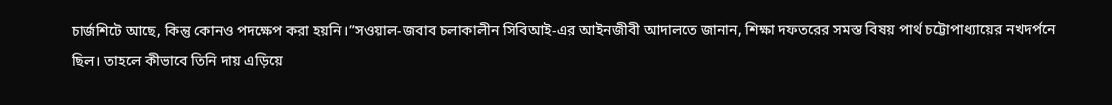চার্জশিটে আছে, কিন্তু কোনও পদক্ষেপ করা হয়নি।”সওয়াল-জবাব চলাকালীন সিবিআই-এর আইনজীবী আদালতে জানান, শিক্ষা দফতরের সমস্ত বিষয় পার্থ চট্টোপাধ্যায়ের নখদর্পনে ছিল। তাহলে কীভাবে তিনি দায় এড়িয়ে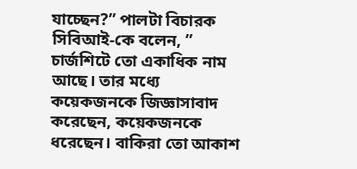যাচ্ছেন?” পালটা বিচারক সিবিআই-কে বলেন, ” চার্জশিটে তো একাধিক নাম আছে। তার মধ্যে কয়েকজনকে জিজ্ঞাসাবাদ করেছেন, কয়েকজনকে ধরেছেন। বাকিরা তো আকাশ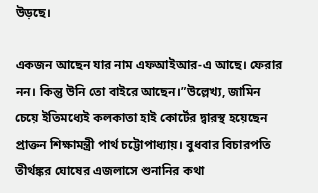উড়ছে।

একজন আছেন যার নাম এফআইআর-এ আছে। ফেরার নন। কিন্তু উনি তো বাইরে আছেন।”উল্লেখ্য, জামিন চেয়ে ইতিমধ্যেই কলকাতা হাই কোর্টের দ্বারস্থ হয়েছেন প্রাক্তন শিক্ষামন্ত্রী পার্থ চট্টোপাধ্যায়। বুধবার বিচারপতি তীর্থঙ্কর ঘোষের এজলাসে শুনানির কথা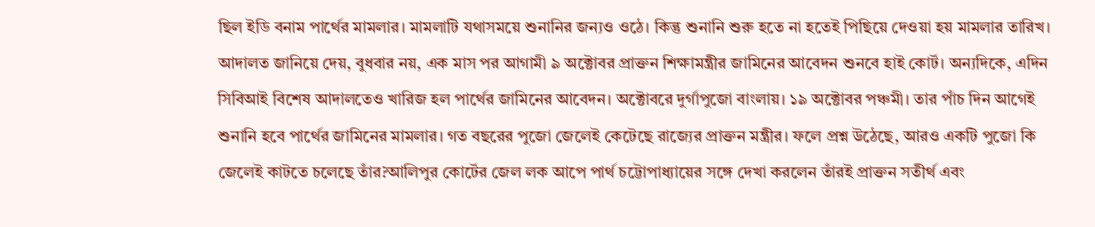ছিল ইডি বনাম পার্থের মামলার। মামলাটি যথাসময়ে শুনানির জন্যও ওঠে। কিন্তু শুনানি শুরু হতে না হতেই পিছিয়ে দেওয়া হয় মামলার তারিখ। আদালত জানিয়ে দেয়, বুধবার নয়, এক মাস পর আগামী ৯ অক্টোবর প্রাক্তন শিক্ষামন্ত্রীর জামিনের আবেদন শুনবে হাই কোর্ট। অন্যদিকে, এদিন সিবিআই বিশেষ আদালতেও খারিজ হল পার্থের জামিনের আবেদন। অক্টোবরে দুর্গাপুজো বাংলায়। ১৯ অক্টোবর পঞ্চমী। তার পাঁচ দিন আগেই শুনানি হবে পার্থের জামিনের মামলার। গত বছরের পুজো জেলেই কেটেছে রাজ্যের প্রাক্তন মন্ত্রীর। ফলে প্রশ্ন উঠেছে, আরও একটি পুজো কি জেলেই কাটতে চলেছে তাঁর?আলিপুর কোর্টের জেল লক আপে পার্থ চট্টোপাধ্যায়ের সঙ্গে দেখা করলেন তাঁরই প্রাক্তন সতীর্থ এবং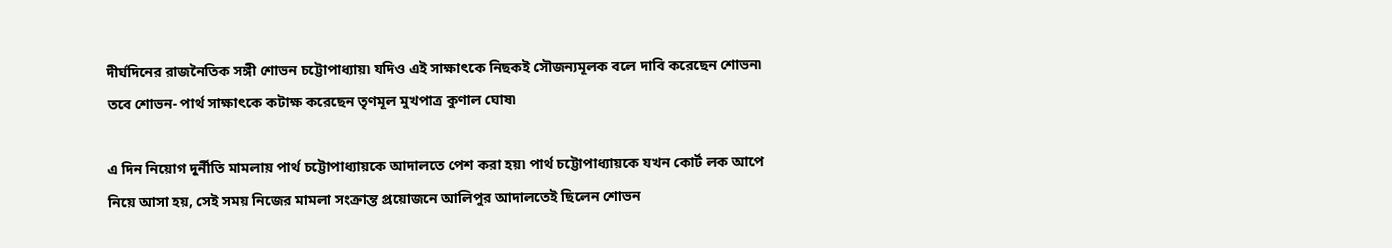দীর্ঘদিনের রাজনৈতিক সঙ্গী শোভন চট্টোপাধ্যায়৷ যদিও এই সাক্ষাৎকে নিছকই সৌজন্যমূলক বলে দাবি করেছেন শোভন৷ তবে শোভন- পার্থ সাক্ষাৎকে কটাক্ষ করেছেন তৃণমূল মুখপাত্র কুণাল ঘোষ৷

এ দিন নিয়োগ দুর্নীতি মামলায় পার্থ চট্টোপাধ্যায়কে আদালতে পেশ করা হয়৷ পার্থ চট্টোপাধ্যায়কে যখন কোর্ট লক আপে নিয়ে আসা হয়, সেই সময় নিজের মামলা সংক্রান্ত প্রয়োজনে আলিপুর আদালতেই ছিলেন শোভন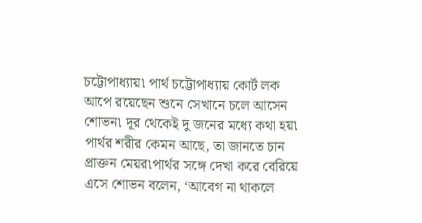চট্টোপাধ্যায়৷ পার্থ চট্টোপাধ্যায় কোর্ট লক আপে রয়েছেন শুনে সেখানে চলে আসেন শোভন৷ দূর থেকেই দু জনের মধ্যে কথা হয়৷ পার্থর শরীর কেমন আছে, তা জানতে চান প্রাক্তন মেয়র৷পার্থর সঙ্গে দেখা করে বেরিয়ে এসে শোভন বলেন, ‘আবেগ না থাকলে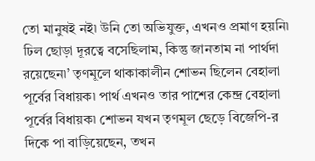তো মানুষই নই৷ উনি তো অভিযুক্ত, এখনও প্রমাণ হয়নি৷ ঢিল ছোড়া দূরত্বে বসেছিলাম, কিন্তু জানতাম না পার্থদা রয়েছেন৷’ তৃণমূলে থাকাকালীন শোভন ছিলেন বেহালা পূর্বের বিধায়ক৷ পার্থ এখনও তার পাশের কেন্দ্র বেহালা পূর্বের বিধায়ক৷ শোভন যখন তৃণমূল ছেড়ে বিজেপি-র দিকে পা বাড়িয়েছেন, তখন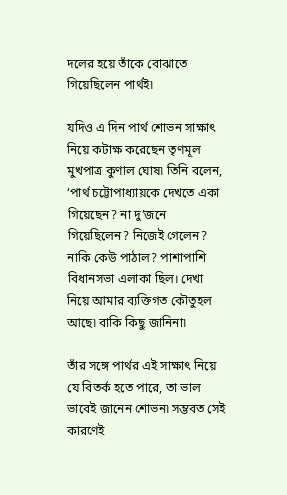দলের হয়ে তাঁকে বোঝাতে গিয়েছিলেন পার্থই৷

যদিও এ দিন পার্থ শোভন সাক্ষাৎ নিয়ে কটাক্ষ করেছেন তৃণমূল মুখপাত্র কুণাল ঘোষ৷ তিনি বলেন, ‘পার্থ চট্টোপাধ্যায়কে দেখতে একা গিয়েছেন? না দু’জনে গিয়েছিলেন? নিজেই গেলেন? নাকি কেউ পাঠাল? পাশাপাশি বিধানসভা এলাকা ছিল। দেখা নিয়ে আমার ব্যক্তিগত কৌতুহল আছে৷ বাকি কিছু জানিনা৷

তাঁর সঙ্গে পার্থর এই সাক্ষাৎ নিয়ে যে বিতর্ক হতে পারে, তা ভাল ভাবেই জানেন শোভন৷ সম্ভবত সেই কারণেই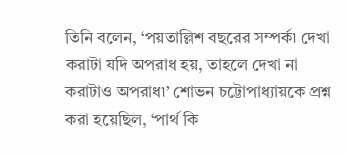তিনি বলেন, ‘পয়তাল্লিশ বছরের সম্পর্ক৷ দেখা করাটা যদি অপরাধ হয়, তাহলে দেখা না করাটাও অপরাধ৷’ শোভন চট্টোপাধ্যায়কে প্রশ্ন করা হয়েছিল, ‘পার্থ কি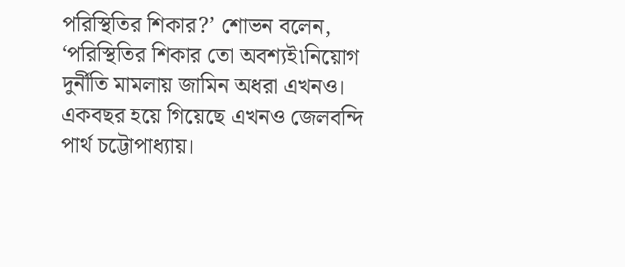পরিস্থিতির শিকার?’ শোভন বলেন, ‘পরিস্থিতির শিকার তো অবশ্যই৷নিয়োগ দুর্নীতি মামলায় জামিন অধরা এখনও। একবছর হয়ে গিয়েছে এখনও জেলবন্দি পার্থ চট্টোপাধ্যায়।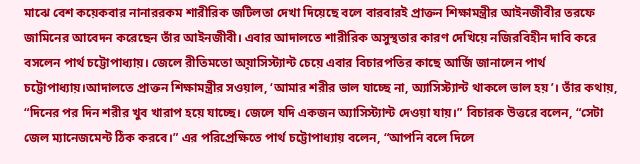মাঝে বেশ কয়েকবার নানাররকম শারীরিক জটিলতা দেখা দিয়েছে বলে বারবারই প্রাক্তন শিক্ষামন্ত্রীর আইনজীবীর তরফে জামিনের আবেদন করেছেন তাঁর আইনজীবী। এবার আদালতে শারীরিক অসুস্থতার কারণ দেখিয়ে নজিরবিহীন দাবি করে বসলেন পার্থ চট্টোপাধ্যায়। জেলে রীতিমতো অ্য়াসিস্ট্যান্ট চেয়ে এবার বিচারপতির কাছে আর্জি জানালেন পার্থ চট্টোপাধ্যায়।আদালতে প্রাক্তন শিক্ষামন্ত্রীর সওয়াল, ‘আমার শরীর ভাল যাচ্ছে না, অ্যাসিস্ট্যান্ট থাকলে ভাল হয়’। তাঁর কথায়, “দিনের পর দিন শরীর খুব খারাপ হয়ে যাচ্ছে। জেলে যদি একজন অ্যাসিস্ট্যান্ট দেওয়া যায়।” বিচারক উত্তরে বলেন, “সেটা জেল ম্যানেজমেন্ট ঠিক করবে।” এর পরিপ্রেক্ষিতে পার্থ চট্টোপাধ্যায় বলেন, “আপনি বলে দিলে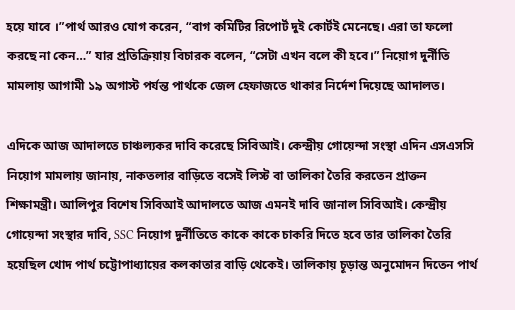হয়ে যাবে ।”পার্থ আরও যোগ করেন, “বাগ কমিটির রিপোর্ট দুই কোর্টই মেনেছে। এরা তা ফলো করছে না কেন…” যার প্রতিক্রিয়ায় বিচারক বলেন, “সেটা এখন বলে কী হবে।” নিয়োগ দুর্নীতি মামলায় আগামী ১৯ অগাস্ট পর্যন্ত পার্থকে জেল হেফাজতে থাকার নির্দেশ দিয়েছে আদালত।

এদিকে আজ আদালতে চাঞ্চল্যকর দাবি করেছে সিবিআই। কেন্দ্রীয় গোয়েন্দা সংস্থা এদিন এসএসসি নিয়োগ মামলায় জানায়, নাকতলার বাড়িতে বসেই লিস্ট বা তালিকা তৈরি করতেন প্রাক্তন শিক্ষামন্ত্রী। আলিপুর বিশেষ সিবিআই আদালতে আজ এমনই দাবি জানাল সিবিআই। কেন্দ্রীয় গোয়েন্দা সংস্থার দাবি, SSC নিয়োগ দুর্নীতিতে কাকে কাকে চাকরি দিতে হবে তার তালিকা তৈরি হয়েছিল খোদ পার্থ চট্টোপাধ্যায়ের কলকাতার বাড়ি থেকেই। তালিকায় চূড়ান্ত অনুমোদন দিতেন পার্থ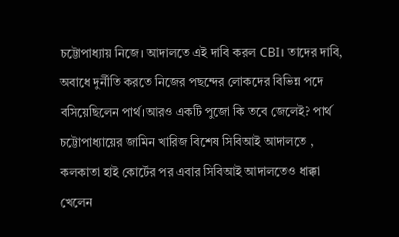চট্টোপাধ্যায় নিজে। আদালতে এই দাবি করল CBI। তাদের দাবি, অবাধে দুর্নীতি করতে নিজের পছন্দের লোকদের বিভিন্ন পদে বসিয়েছিলেন পার্থ।আরও একটি পুজো কি তবে জেলেই? পার্থ চট্টোপাধ্যায়ের জামিন খারিজ বিশেষ সিবিআই আদালতে , কলকাতা হাই কোর্টের পর এবার সিবিআই আদালতেও ধাক্কা খেলেন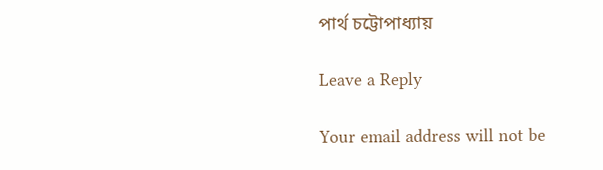পার্থ চট্টোপাধ্যায়

Leave a Reply

Your email address will not be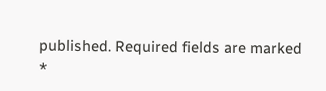published. Required fields are marked *